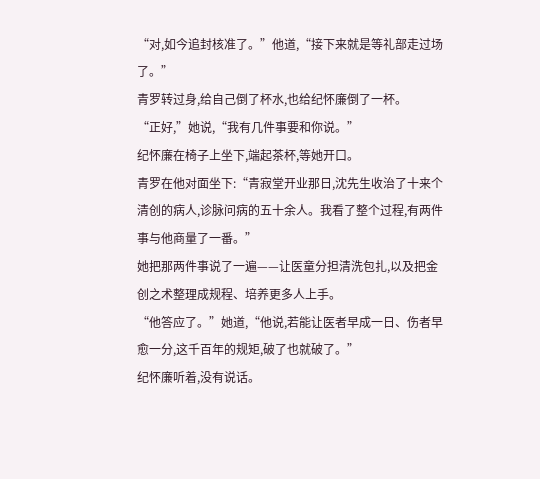“对,如今追封核准了。”他道,“接下来就是等礼部走过场了。”
青罗转过身,给自己倒了杯水,也给纪怀廉倒了一杯。
“正好,”她说,“我有几件事要和你说。”
纪怀廉在椅子上坐下,端起茶杯,等她开口。
青罗在他对面坐下:“青寂堂开业那日,沈先生收治了十来个清创的病人,诊脉问病的五十余人。我看了整个过程,有两件事与他商量了一番。”
她把那两件事说了一遍——让医童分担清洗包扎,以及把金创之术整理成规程、培养更多人上手。
“他答应了。”她道,“他说,若能让医者早成一日、伤者早愈一分,这千百年的规矩,破了也就破了。”
纪怀廉听着,没有说话。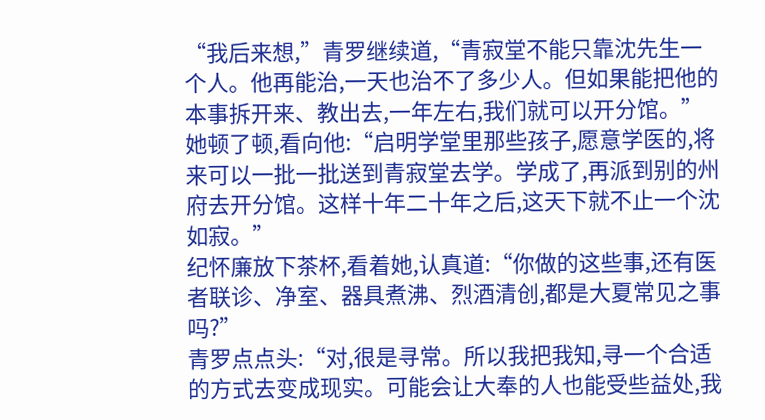“我后来想,”青罗继续道,“青寂堂不能只靠沈先生一个人。他再能治,一天也治不了多少人。但如果能把他的本事拆开来、教出去,一年左右,我们就可以开分馆。”
她顿了顿,看向他:“启明学堂里那些孩子,愿意学医的,将来可以一批一批送到青寂堂去学。学成了,再派到别的州府去开分馆。这样十年二十年之后,这天下就不止一个沈如寂。”
纪怀廉放下茶杯,看着她,认真道:“你做的这些事,还有医者联诊、净室、器具煮沸、烈酒清创,都是大夏常见之事吗?”
青罗点点头:“对,很是寻常。所以我把我知,寻一个合适的方式去变成现实。可能会让大奉的人也能受些益处,我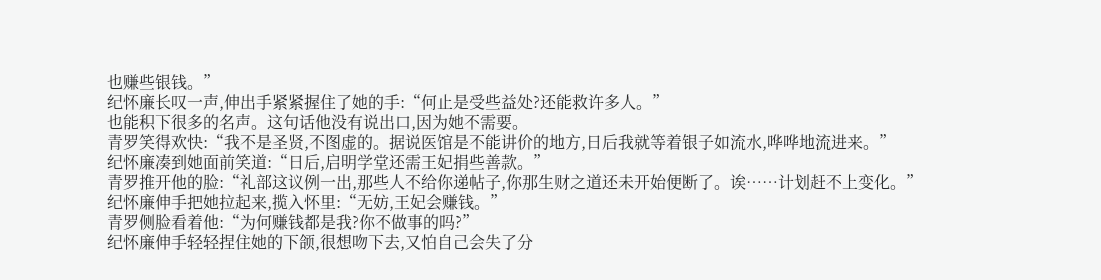也赚些银钱。”
纪怀廉长叹一声,伸出手紧紧握住了她的手:“何止是受些益处?还能救许多人。”
也能积下很多的名声。这句话他没有说出口,因为她不需要。
青罗笑得欢快:“我不是圣贤,不图虚的。据说医馆是不能讲价的地方,日后我就等着银子如流水,哗哗地流进来。”
纪怀廉凑到她面前笑道:“日后,启明学堂还需王妃捐些善款。”
青罗推开他的脸:“礼部这议例一出,那些人不给你递帖子,你那生财之道还未开始便断了。诶……计划赶不上变化。”
纪怀廉伸手把她拉起来,揽入怀里:“无妨,王妃会赚钱。”
青罗侧脸看着他:“为何赚钱都是我?你不做事的吗?”
纪怀廉伸手轻轻捏住她的下颌,很想吻下去,又怕自己会失了分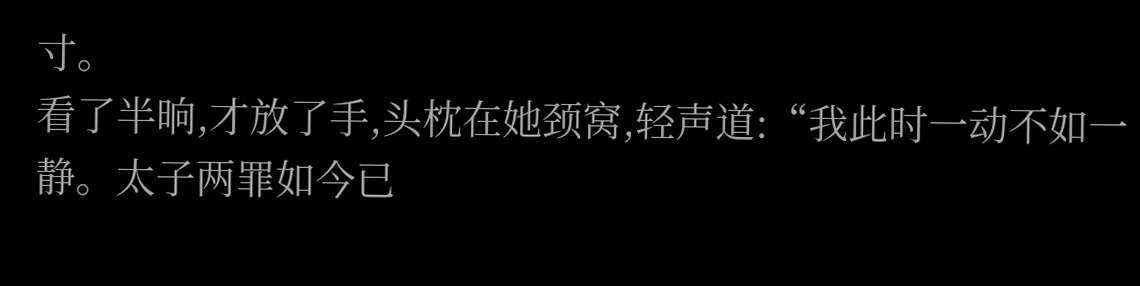寸。
看了半晌,才放了手,头枕在她颈窝,轻声道:“我此时一动不如一静。太子两罪如今已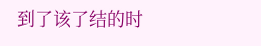到了该了结的时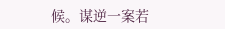候。谋逆一案若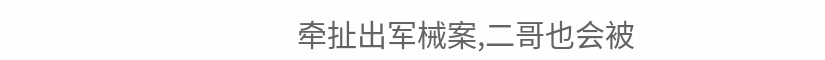牵扯出军械案,二哥也会被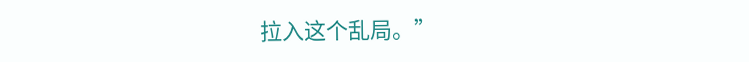拉入这个乱局。”